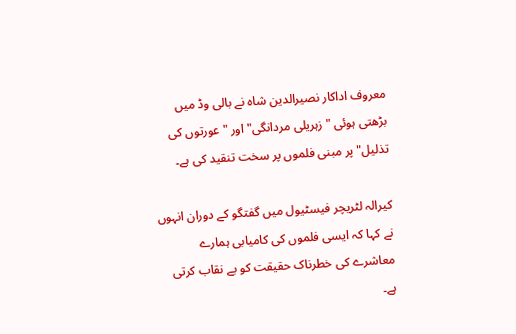معروف اداکار نصیرالدین شاہ نے بالی وڈ میں بڑھتی ہوئی "زہریلی مردانگی" اور "عورتوں کی تذلیل" پر مبنی فلموں پر سخت تنقید کی ہے۔

کیرالہ لٹریچر فیسٹیول میں گفتگو کے دوران انہوں نے کہا کہ ایسی فلموں کی کامیابی ہمارے معاشرے کی خطرناک حقیقت کو بے نقاب کرتی ہے۔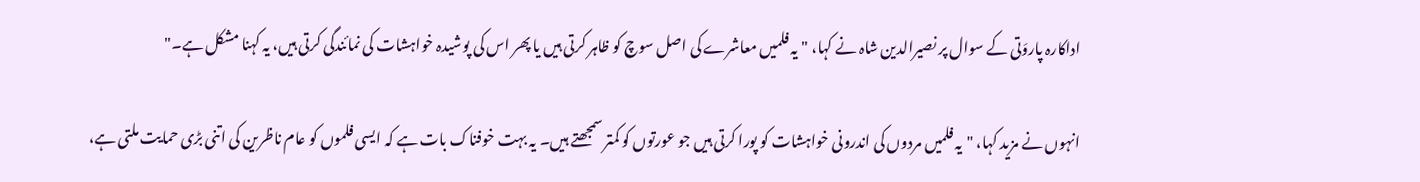اداکارہ پاروَتی کے سوال پر نصیرالدین شاہ نے کہا، "یہ فلمیں معاشرے کی اصل سوچ کو ظاہر کرتی ہیں یا پھر اس کی پوشیدہ خواہشات کی نمائندگی کرتی ہیں، یہ کہنا مشکل ہے۔"

انہوں نے مزید کہا، "یہ فلمیں مردوں کی اندرونی خواہشات کو پورا کرتی ہیں جو عورتوں کو کمتر سمجھتے ہیں۔ یہ بہت خوفناک بات ہے کہ ایسی فلموں کو عام ناظرین کی اتنی بڑی حمایت ملتی ہے،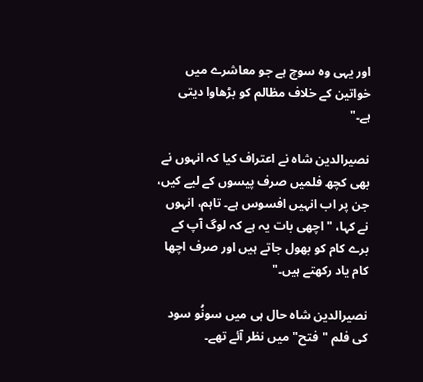اور یہی وہ سوچ ہے جو معاشرے میں خواتین کے خلاف مظالم کو بڑھاوا دیتی ہے۔"

نصیرالدین شاہ نے اعتراف کیا کہ انہوں نے بھی کچھ فلمیں صرف پیسوں کے لیے کیں، جن پر اب انہیں افسوس ہے۔ تاہم، انہوں نے کہا، "اچھی بات یہ ہے کہ لوگ آپ کے برے کام کو بھول جاتے ہیں اور صرف اچھا کام یاد رکھتے ہیں۔"

نصیرالدین شاہ حال ہی میں سونُو سود کی فلم "فتح" میں نظر آئے تھے۔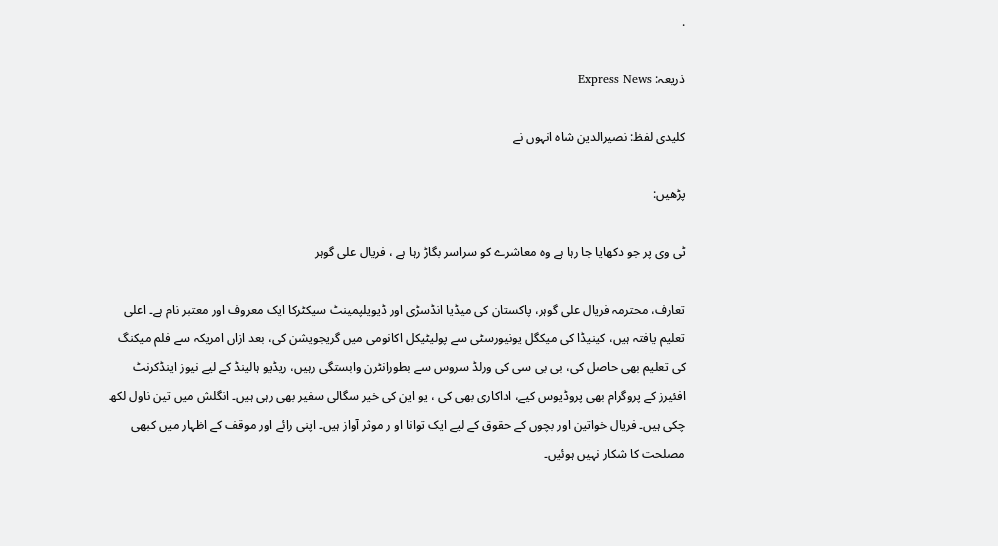.

ذریعہ: Express News

کلیدی لفظ: نصیرالدین شاہ انہوں نے

پڑھیں:

ٹی وی پر جو دکھایا جا رہا ہے وہ معاشرے کو سراسر بگاڑ رہا ہے ، فریال علی گوہر

تعارف، محترمہ فریال علی گوہر، پاکستان کی میڈیا انڈسڑی اور ڈیویلپمینٹ سیکٹرکا ایک معروف اور معتبر نام ہے۔ اعلی تعلیم یافتہ ہیں، کینیڈا کی میکگل یونیورسٹی سے پولیٹیکل اکانومی میں گریجویشن کی، بعد ازاں امریکہ سے فلم میکنگ کی تعلیم بھی حاصل کی، بی بی سی کی ورلڈ سروس سے بطورانٹرن وابستگی رہیں، ریڈیو ہالینڈ کے لیے نیوز اینڈکرنٹ افئیرز کے پروگرام بھی پروڈیوس کیے، اداکاری بھی کی ، یو این کی خیر سگالی سفیر بھی رہی ہیں۔ انگلش میں تین ناول لکھ چکی ہیں۔ فریال خواتین اور بچوں کے حقوق کے لیے ایک توانا او ر موثر آواز ہیں۔ اپنی رائے اور موقف کے اظہار میں کبھی مصلحت کا شکار نہیں ہوئیں۔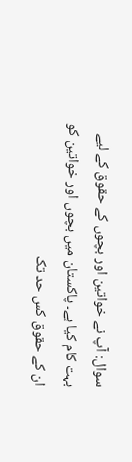سوال: آپ نے خواتین اور بچوں کے حقوق کے لیے بہت کام کیا ہے۔ پاکستان میں بچوں اور خواتین کو ان کے حقوق کس حد تک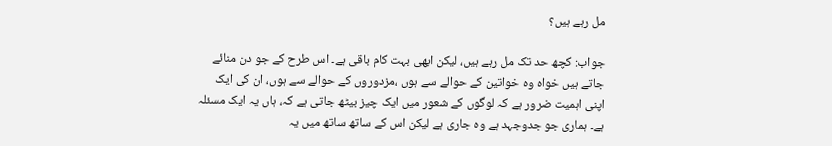مل رہے ہیں؟

جواب: کچھ حد تک مل رہے ہیں، لیکن ابھی بہت کام باقی ہے۔ اس طرح کے جو دن منائے جاتے ہیں خواہ وہ خواتین کے حوالے سے ہوں ،مزدوروں کے حوالے سے ہوں، ان کی ایک اپنی اہمیت ضرور ہے کہ لوگوں کے شعور میں ایک چیز بیٹھ جاتی ہے کہ، ہاں یہ ایک مسئلہ ہے۔ ہماری جو جدوجہد ہے وہ جاری ہے لیکن اس کے ساتھ ساتھ میں یہ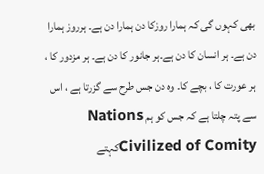بھی کہوں گی کہ ہمارا روزکا دن ہمارا دن ہے۔ ہرروز ہمارا دن ہے۔ ہر انسان کا دن ہے۔ہر جانور کا دن ہے۔ ہر مزدور کا ، ہر عورت کا ، بچے کا۔ وہ دن جس طرح سے گزرتا ہے ، اس سے پتہ چلتا ہے کہ جس کو ہم Nations Civilized of Comityکہتے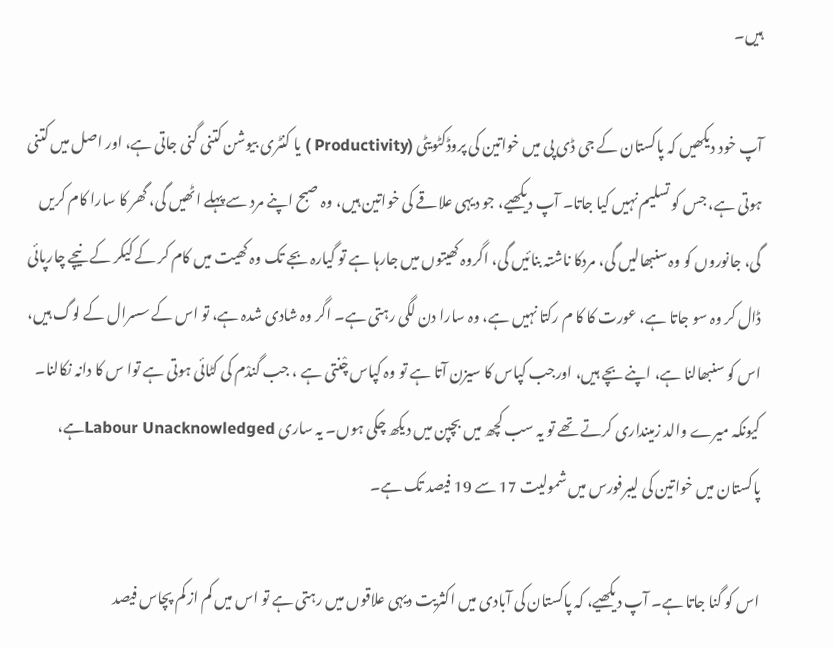ہیں۔

آپ خود دیکھیں کہ پاکستان کے جی ڈی پی میں خواتین کی پروڈکٹویٹی (Productivity ) یا کنٹری بیوشن کتنی گنی جاتی ہے، اور اصل میں کتنی ہوتی ہے، جس کو تسلیم نہیں کیا جاتا۔ آپ دیکھیے، جو دیہی علاقے کی خواتین ہیں، وہ صبح اپنے مرد سے پہلے اٹھیں گی، گھر کا سارا کام کریں گی، جانوروں کو وہ سنبھالیں گی، مردکا ناشتہ بنائیں گی، اگروہ کھیتوں میں جارہا ہے تو گیارہ بجے تک وہ کھیت میں کام کر کے کیکر کے نیچے چارپائی ڈال کر وہ سو جاتا ہے، عورت کا کا م رکتا نہیں ہے، وہ سارا دن لگی رہتی ہے۔ اگر وہ شادی شدہ ہے، تو اس کے سسرال کے لوگ ہیں، اس کو سنبھالنا ہے، اپنے بچے ہیں، اورجب کپاس کا سیزن آتا ہے تو وہ کپاس چْنتی ہے ، جب گندْم کی کٹائی ہوتی ہے توا س کا دانہ نکالنا۔ کیونکہ میرے والد زمینداری کرتے تھے تو یہ سب کچھ میں بچپن میں دیکھ چکی ہوں۔ یہ ساری Labour Unacknowledgedہے، پاکستان میں خواتین کی لیبرفورس میں شمولیت 17 سے 19 فیصد تک ہے۔

اس کو گنا جاتا ہے۔ آپ دیکھیے، کہ پاکستان کی آبادی میں اکثریت دیہی علاقوں میں رہتی ہے تو اس میں کم از کم پچاس فیصد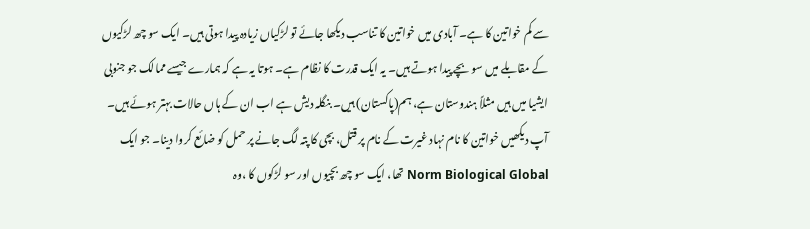سے کم خواتین کا ہے۔ آبادی میں خواتین کا تناسب دیکھا جائے تو لڑکیاں زیادہ پیدا ہوتی ہیں۔ ایک سو چھ لڑکیوں کے مقابلے میں سو بچے پیدا ہوتے ہیں۔ یہ ایک قدرت کا نظام ہے۔ ہوتا یہ ہے کہ ہمارے جیسے ممالک جو جنوبی ایشیا میں ہیں مثلاً ہندوستان ہے، ہم(پاکستان) ہیں۔ بنگلہ دیش ہے اب ان کے ہاں حالات بہتر ہوئے ہیں۔  آپ دیکھیں خواتین کا نام نہاد غیرت کے نام پر قتل، بچی کا پتہ لگ جانے پر حمل کو ضائع کروا دینا۔ جو ایک Norm Biological Global تھا، ایک سو چھ بچیوں اور سو لڑکوں کا ،وہ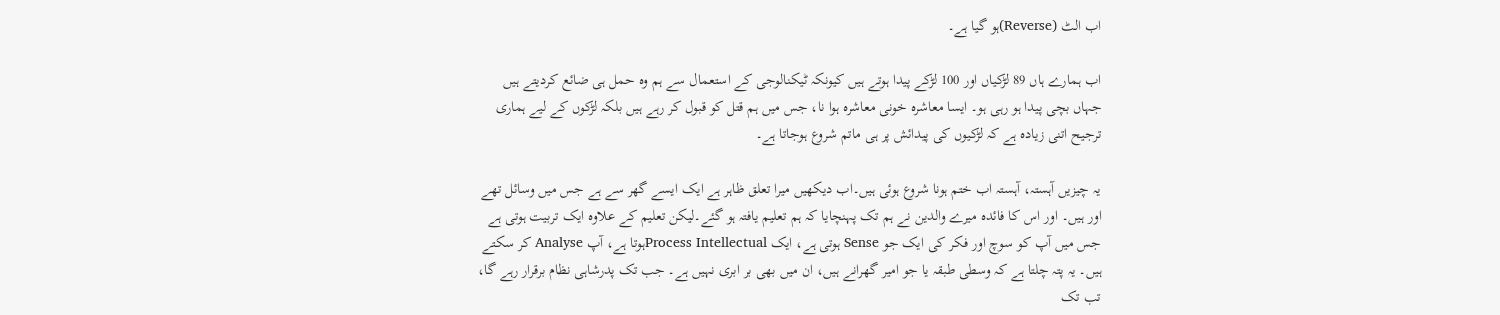اب الٹ (Reverse)ہو گیا ہے۔

اب ہمارے ہاں 89 لڑکیاں اور 100 لڑکے پیدا ہوتے ہیں کیونکہ ٹیکنالوجی کے استعمال سے ہم وہ حمل ہی ضائع کردیتے ہیں جہاں بچی پیدا ہو رہی ہو۔ ایسا معاشرہ خونی معاشرہ ہوا نا، جس میں ہم قتل کو قبول کر رہے ہیں بلکہ لڑکوں کے لیے ہماری ترجیح اتنی زیادہ ہے کہ لڑکیوں کی پیدائش پر ہی ماتم شروع ہوجاتا ہے۔

یہ چیزیں آہستہ، آہستہ اب ختم ہونا شروع ہوئی ہیں۔اب دیکھیں میرا تعلق ظاہر ہے ایک ایسے گھر سے ہے جس میں وسائل تھے اور ہیں۔ اور اس کا فائدہ میرے والدین نے ہم تک پہنچایا کہ ہم تعلیم یافتہ ہو گئے۔لیکن تعلیم کے علاوہ ایک تربیت ہوتی ہے جس میں آپ کو سوچ اور فکر کی ایک جو Sense ہوتی ہے، ایک Process Intellectualہوتا ہے، آپ Analyse کر سکتے ہیں۔ یہ پتہ چلتا ہے کہ وسطی طبقہ یا جو امیر گھرانے ہیں، ان میں بھی بر ابری نہیں ہے۔ جب تک پدرشاہی نظام برقرار رہے گا، تب تک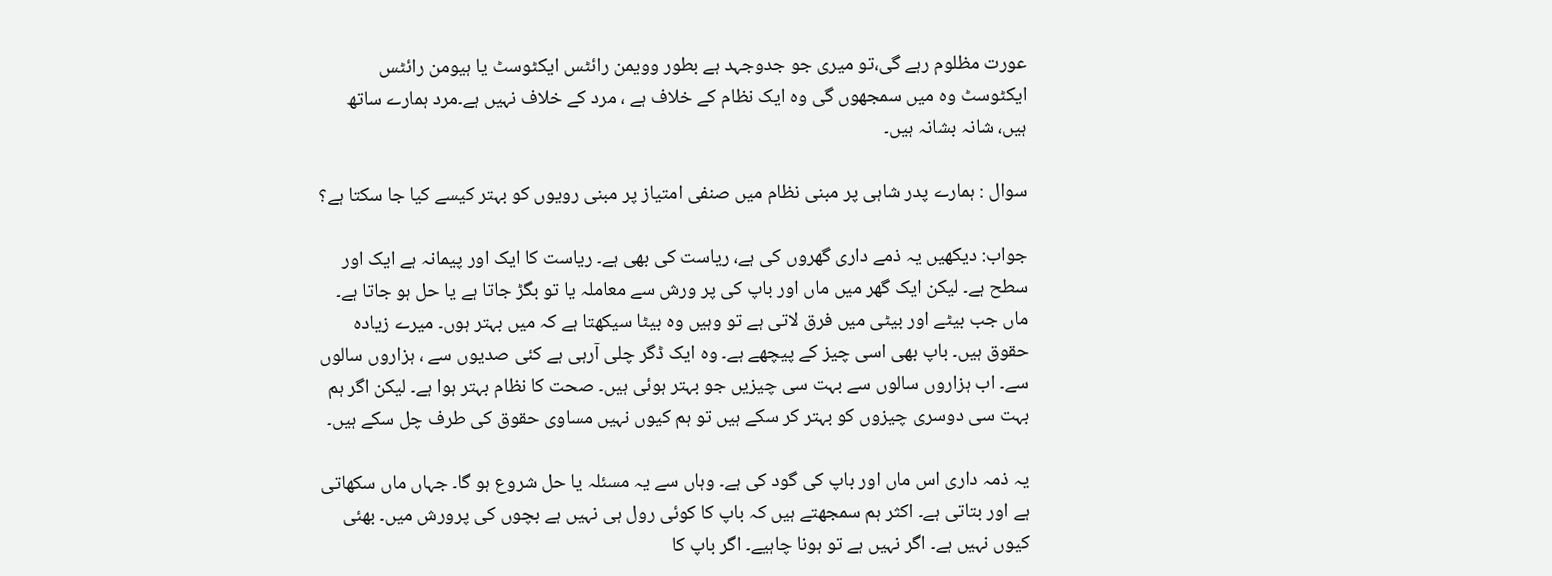عورت مظلوم رہے گی،تو میری جو جدوجہد ہے بطور وویمن رائٹس ایکٹوسٹ یا ہیومن رائٹس ایکٹوسٹ وہ میں سمجھوں گی وہ ایک نظام کے خلاف ہے ، مرد کے خلاف نہیں ہے۔مرد ہمارے ساتھ ہیں، شانہ بشانہ ہیں۔

سوال : ہمارے پدر شاہی پر مبنی نظام میں صنفی امتیاز پر مبنی رویوں کو بہتر کیسے کیا جا سکتا ہے؟

جواب: دیکھیں یہ ذمے داری گھروں کی ہے، ریاست کی بھی ہے۔ ریاست کا ایک اور پیمانہ ہے ایک اور سطح ہے۔ لیکن ایک گھر میں ماں اور باپ کی پر ورش سے معاملہ یا تو بگڑ جاتا ہے یا حل ہو جاتا ہے۔ ماں جب بیٹے اور بیٹی میں فرق لاتی ہے تو وہیں وہ بیٹا سیکھتا ہے کہ میں بہتر ہوں۔ میرے زیادہ حقوق ہیں۔ باپ بھی اسی چیز کے پیچھے ہے۔ وہ ایک ڈگر چلی آرہی ہے کئی صدیوں سے ، ہزاروں سالوں سے۔ اب ہزاروں سالوں سے بہت سی چیزیں جو بہتر ہوئی ہیں۔ صحت کا نظام بہتر ہوا ہے۔ لیکن اگر ہم بہت سی دوسری چیزوں کو بہتر کر سکے ہیں تو ہم کیوں نہیں مساوی حقوق کی طرف چل سکے ہیں۔

یہ ذمہ داری اس ماں اور باپ کی گود کی ہے۔ وہاں سے یہ مسئلہ یا حل شروع ہو گا۔ جہاں ماں سکھاتی ہے اور بتاتی ہے۔ اکثر ہم سمجھتے ہیں کہ باپ کا کوئی رول ہی نہیں ہے بچوں کی پرورش میں۔ بھئی کیوں نہیں ہے۔ اگر نہیں ہے تو ہونا چاہیے۔ اگر باپ کا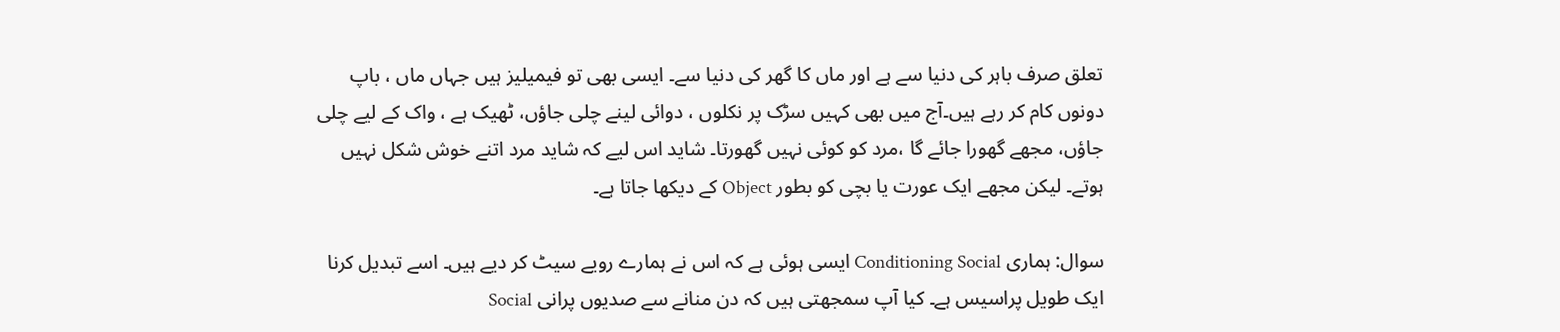تعلق صرف باہر کی دنیا سے ہے اور ماں کا گھر کی دنیا سے۔ ایسی بھی تو فیمیلیز ہیں جہاں ماں ، باپ دونوں کام کر رہے ہیں۔آج میں بھی کہیں سڑک پر نکلوں ، دوائی لینے چلی جاؤں، ٹھیک ہے ، واک کے لیے چلی جاؤں، مجھے گھورا جائے گا ،مرد کو کوئی نہیں گھورتا۔ شاید اس لیے کہ شاید مرد اتنے خوش شکل نہیں ہوتے۔ لیکن مجھے ایک عورت یا بچی کو بطور Object کے دیکھا جاتا ہے۔

سوال: ہماری Conditioning Social ایسی ہوئی ہے کہ اس نے ہمارے رویے سیٹ کر دیے ہیں۔ اسے تبدیل کرنا ایک طویل پراسیس ہے۔ کیا آپ سمجھتی ہیں کہ دن منانے سے صدیوں پرانی Social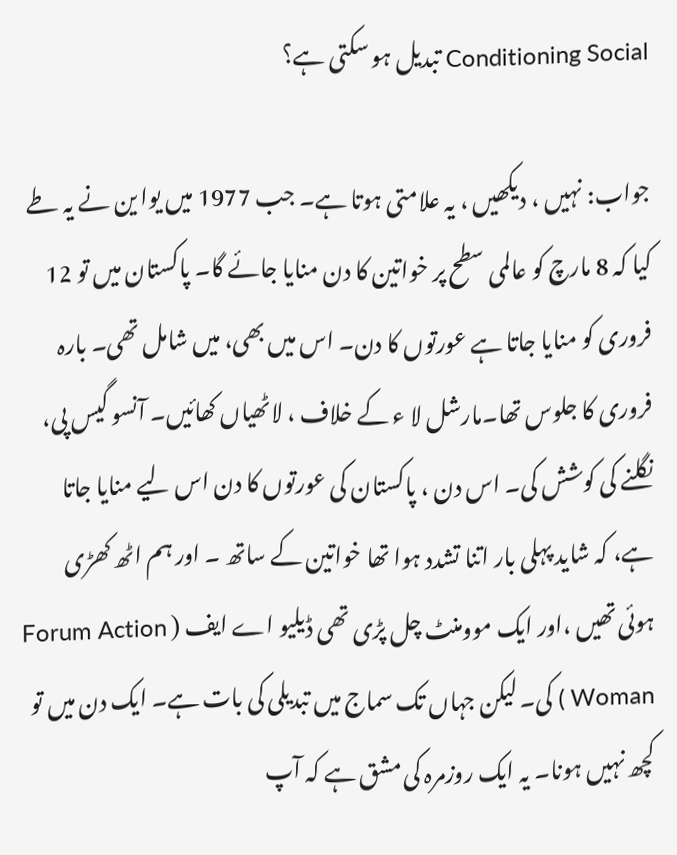Conditioning Social تبدیل ہو سکتی ہے؟

جواب: نہیں ، دیکھیں ، یہ علامتی ہوتا ہے۔ جب 1977 میں یوا ین نے یہ طے کیا کہ 8 مارچ کو عالمی سطح پر خواتین کا دن منایا جائے گا۔ پاکستان میں تو 12 فروری کو منایا جاتا ہے عورتوں کا دن۔ اس میں بھی، میں شامل تھی۔ بارہ فروری کا جلوس تھا۔مارشل لا ء کے خلاف ، لاٹھیاں کھائیں۔ آنسو گیس پی، نگلنے کی کوشش کی۔ اس دن ، پاکستان کی عورتوں کا دن اس لیے منایا جاتا ہے، کہ شاید پہلی بار اتنا تشدد ہوا تھا خواتین کے ساتھ ۔ اور ہم اٹھ کھڑی ہوئی تھیں ،اور ایک موومنٹ چل پڑی تھی ڈیلیو اے ایف ( Forum Action Woman ) کی۔ لیکن جہاں تک سماج میں تبدیلی کی بات ہے۔ ایک دن میں تو کچھ نہیں ہونا۔ یہ ایک روزمرہ کی مشق ہے کہ آپ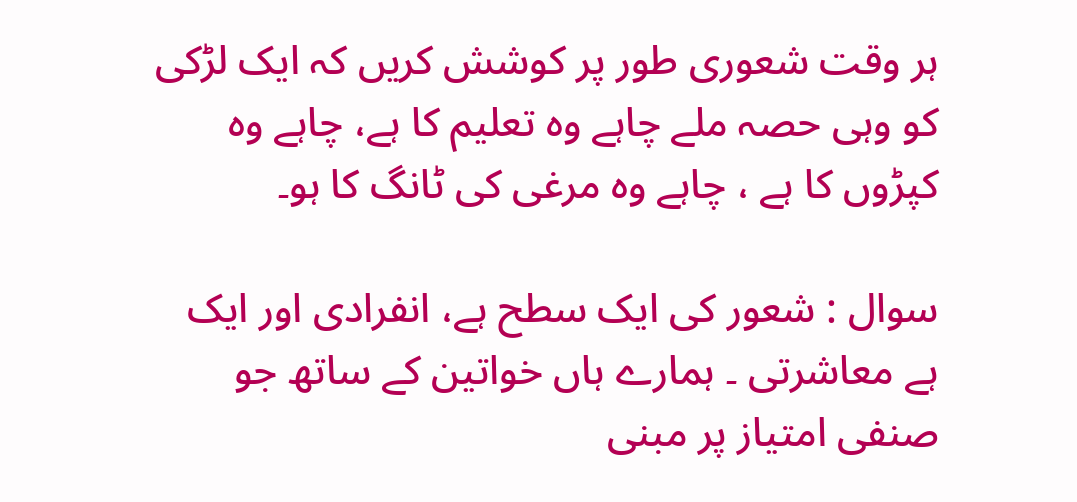ہر وقت شعوری طور پر کوشش کریں کہ ایک لڑکی کو وہی حصہ ملے چاہے وہ تعلیم کا ہے، چاہے وہ کپڑوں کا ہے ، چاہے وہ مرغی کی ٹانگ کا ہو۔

سوال : شعور کی ایک سطح ہے، انفرادی اور ایک ہے معاشرتی ۔ ہمارے ہاں خواتین کے ساتھ جو صنفی امتیاز پر مبنی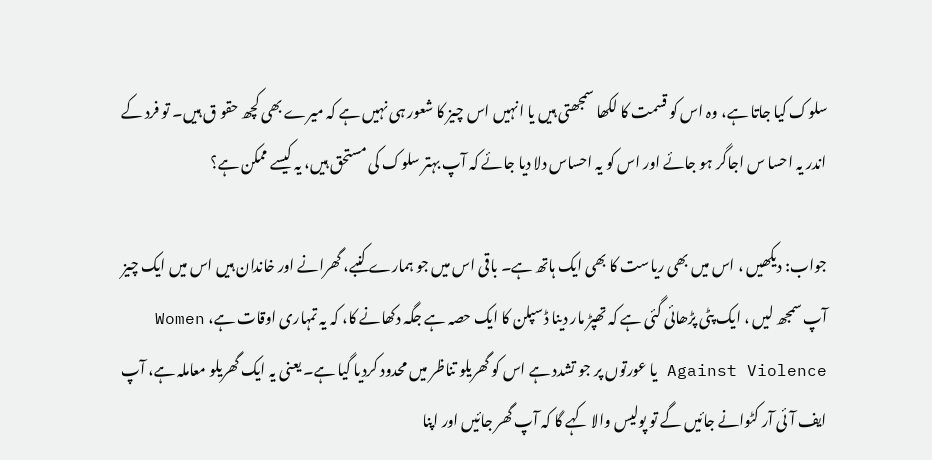سلوک کیا جاتا ہے، وہ اس کو قسمت کا لکھا سمجھتی ہیں یا انہیں اس چیز کا شعور ہی نہیں ہے کہ میرے بھی کچھ حقو ق ہیں۔ تو فرد کے اندر یہ احسا س اجاگر ہو جائے اور اس کو یہ احساس دلا دیا جائے کہ آپ بہتر سلوک کی مستحق ہیں، یہ کیسے ممکن ہے؟

جواب: دیکھیں ، اس میں بھی ریاست کا بھی ایک ہاتھ ہے۔ باقی اس میں جو ہمارے کنبے، گھرانے اور خاندان ہیں اس میں ایک چیز آپ سمجھ لیں ، ایک پٹی پڑھائی گئی ہے کہ تھپڑ مار دینا ڈسپلن کا ایک حصہ ہے جگہ دکھانے کا، کہ یہ تمہاری اوقات ہے، Women Against Violence یا عورتوں پر جو تشدد ہے اس کو گھریلو تناظر میں محدود کردیا گیا ہے۔ یعنی یہ ایک گھریلو معاملہ ہے، آپ ایف آئی آر کٹوانے جائیں گے تو پولیس والا کہے گا کہ آپ گھر جائیں اور اپنا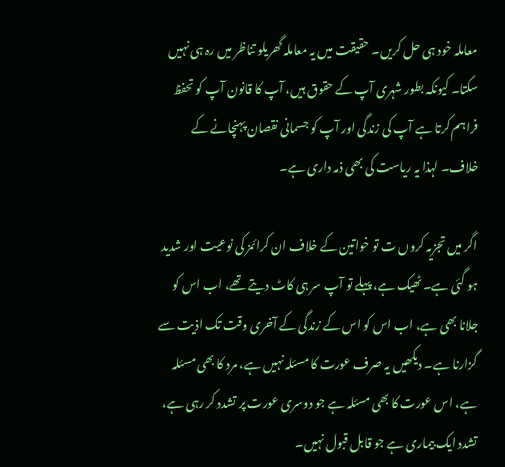معاملہ خود ہی حل کریں۔ حقیقت میں یہ معاملہ گھریلو تناظر میں رہ ہی نہیں سکتا۔ کیونکہ بطور شہری آپ کے حقوق ہیں، آپ کا قانون آپ کو تحفظ فراہم کرتا ہے آپ کی زندگی اور آپ کو جسمانی نقصان پہنچانے کے خلاف۔ لہذا یہ ریاست کی بھی ذمہ داری ہے۔

اگر میں تجزیہ کروں ت تو خواتین کے خلاف ان کرائمز کی نوعیت اور شدید ہو گئی ہے۔ ٹھیک ہے، پہلے تو آپ سر ہی کاٹ دیتے تھے، اب اس کو جلانا بھی ہے، اب اس کو اس کے زندگی کے آخری وقت تک اذیت سے گزارنا ہے۔ دیکھیں یہ صرف عورت کا مسئلہ نہیں ہے، مرد کا بھی مسئلہ ہے، اس عورت کا بھی مسئلہ ہے جو دوسری عورت پر تشدد کر رہی ہے، تشدد ایک بیماری ہے جو قابل قبول نہیں۔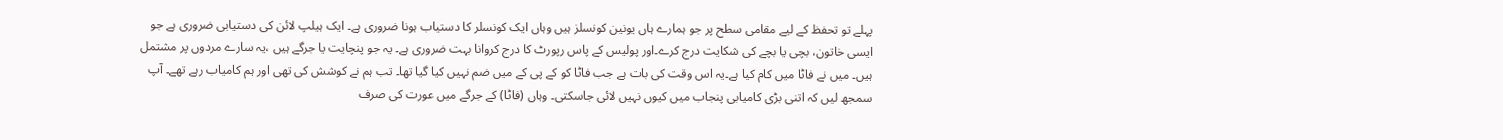پہلے تو تحفظ کے لیے مقامی سطح پر جو ہمارے ہاں یونین کونسلز ہیں وہاں ایک کونسلر کا دستیاب ہونا ضروری ہے۔ ایک ہیلپ لائن کی دستیابی ضروری ہے جو ایسی خاتون، بچی یا بچے کی شکایت درج کرے۔اور پولیس کے پاس رپورٹ کا درج کروانا بہت ضروری ہے۔ یہ جو پنچایت یا جرگے ہیں ،یہ سارے مردوں پر مشتمل ہیں۔ میں نے فاٹا میں کام کیا ہے۔یہ اس وقت کی بات ہے جب فاٹا کو کے پی کے میں ضم نہیں کیا گیا تھا۔ تب ہم نے کوشش کی تھی اور ہم کامیاب رہے تھے۔ آپ سمجھ لیں کہ اتنی بڑی کامیابی پنجاب میں کیوں نہیں لائی جاسکتی۔ وہاں (فاٹا) کے جرگے میں عورت کی صرف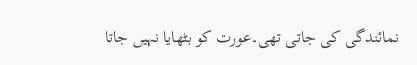نمائندگی کی جاتی تھی۔عورت کو بٹھایا نہیں جاتا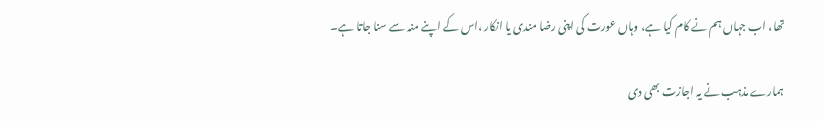تھا، اب جہاں ہم نے کام کیا ہے، وہاں عورت کی اپنی رضا مندی یا انکار ،اس کے اپنے منہ سے سنا جاتا ہے۔

ہمارے مذہب نے یہ اجازت بھی دی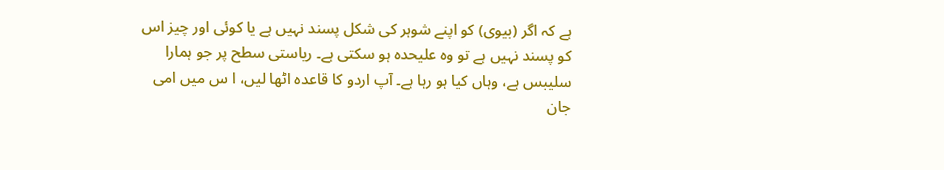ہے کہ اگر (بیوی) کو اپنے شوہر کی شکل پسند نہیں ہے یا کوئی اور چیز اس کو پسند نہیں ہے تو وہ علیحدہ ہو سکتی ہے۔ ریاستی سطح پر جو ہمارا سلیبس ہے، وہاں کیا ہو رہا ہے۔ آپ اردو کا قاعدہ اٹھا لیں، ا س میں امی جان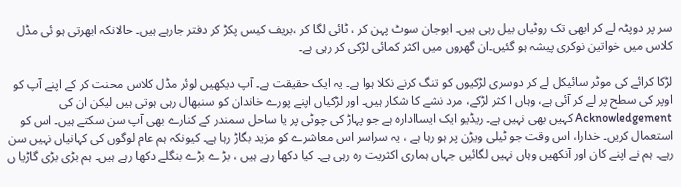سر پر دوپٹہ لے کر ابھی تک روٹیاں بیل رہی ہیں۔ ابوجان سوٹ پہن کر ، ٹائی لگا کر ،بریف کیس پکڑ کر دفتر جارہے ہیں۔ حالانکہ ابھرتی ہو ئی مڈل کلاس میں خواتین نوکری پیشہ ہو گئیں۔ان گھروں میں اکثر کمائی لڑکی کر رہی ہے۔

لڑکا کرائے کی موٹر سائیکل لے کر دوسری لڑکیوں کو تنگ کرنے نکلا ہوا ہے۔ یہ ایک حقیقت ہے۔ آپ دیکھیں لوئر مڈل کلاس محنت کر کے اپنے آپ کو اوپر کی سطح پر لے کر آئی ہے، وہاں ا کثر لڑکے، مرد نشے کا شکار ہیں۔ اور لڑکیاں اپنے پورے خاندان کو سنبھال رہی ہوتی ہیں لیکن ان کی Acknowledgement کہیں بھی نہیں ہے۔ ریڈیو ایک ایساادارہ ہے جو پہاڑ کی چوٹی پر یا ساحل سمندر کے کنارے بھی آپ سن سکتے ہیں۔ اس کو استعمال کریں۔ خدارا، اس وقت جو ٹیلی ویڑن پر ہو رہا ہے ، یہ سراسر اس معاشرے کو مزید بگاڑ رہا ہے۔ کیونکہ ہم عام لوگوں کی کہانیاں نہیں سن رہے۔ ہم نے اپنے کان اور آنکھیں وہاں نہیں لگائیں جہاں ہماری اکثریت رہ رہی ہے۔ کیا دکھا رہے ہیں ، بڑ ے بڑے بنگلے دکھا رہے ہیں۔ ہم بڑی بڑی گاڑیا ں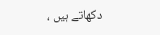دکھاتے ہیں ،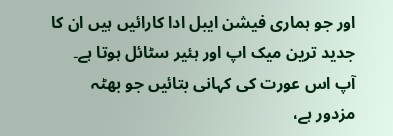اور جو ہماری فیشن ایبل ادا کارائیں ہیں ان کا جدید ترین میک اپ اور ہئیر سٹائل ہوتا ہے۔ آپ اس عورت کی کہانی بتائیں جو بھٹہ مزدور ہے،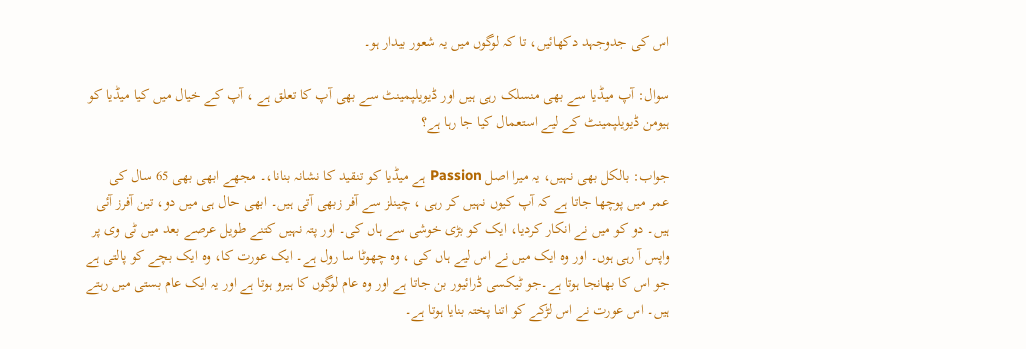اس کی جدوجہد دکھائیں، تا کہ لوگوں میں یہ شعور بیدار ہو۔

سوال: آپ میڈیا سے بھی منسلک رہی ہیں اور ڈیویلپمینٹ سے بھی آپ کا تعلق ہے ، آپ کے خیال میں کیا میڈیا کو ہیومن ڈیویلپمینٹ کے لیے استعمال کیا جا رہا ہے؟

جواب: بالکل بھی نہیں، یہ میرا اصل Passion ہے میڈیا کو تنقید کا نشانہ بنانا،۔ مجھے ابھی بھی 65 سال کی عمر میں پوچھا جاتا ہے کہ آپ کیوں نہیں کر رہی ، چینلز سے آفر زبھی آتی ہیں۔ ابھی حال ہی میں دو، تین آفرز آئی ہیں۔ دو کو میں نے انکار کردیا، ایک کو بڑی خوشی سے ہاں کی۔ اور پتہ نہیں کتنے طویل عرصے بعد میں ٹی وی پر واپس آ رہی ہوں۔ اور وہ ایک میں نے اس لیے ہاں کی ، وہ چھوٹا سا رول ہے۔ ایک عورت کا، وہ ایک بچے کو پالتی ہے جو اس کا بھانجا ہوتا ہے۔جو ٹیکسی ڈرائیور بن جاتا ہے اور وہ عام لوگوں کا ہیرو ہوتا ہے اور یہ ایک عام بستی میں رہتے ہیں۔ اس عورت نے اس لڑکے کو اتنا پختہ بنایا ہوتا ہے۔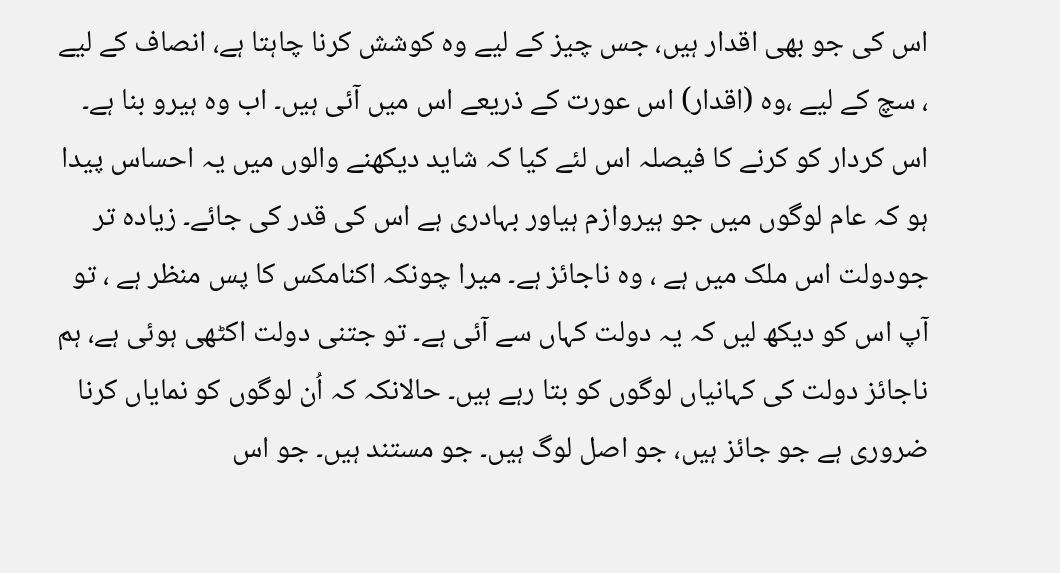اس کی جو بھی اقدار ہیں، جس چیز کے لیے وہ کوشش کرنا چاہتا ہے، انصاف کے لیے ، سچ کے لیے ،وہ (اقدار) اس عورت کے ذریعے اس میں آئی ہیں۔ اب وہ ہیرو بنا ہے۔ اس کردار کو کرنے کا فیصلہ اس لئے کیا کہ شاید دیکھنے والوں میں یہ احساس پیدا ہو کہ عام لوگوں میں جو ہیروازم ہیاور بہادری ہے اس کی قدر کی جائے۔ زیادہ تر جودولت اس ملک میں ہے ، وہ ناجائز ہے۔ میرا چونکہ اکنامکس کا پس منظر ہے ، تو آپ اس کو دیکھ لیں کہ یہ دولت کہاں سے آئی ہے۔ تو جتنی دولت اکٹھی ہوئی ہے، ہم ناجائز دولت کی کہانیاں لوگوں کو بتا رہے ہیں۔ حالانکہ کہ اُن لوگوں کو نمایاں کرنا ضروری ہے جو جائز ہیں، جو اصل لوگ ہیں۔ جو مستند ہیں۔ جو اس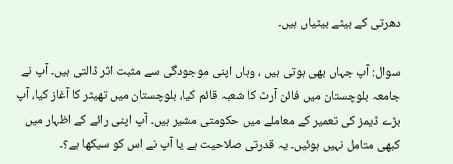دھرتی کے بیٹے بیٹیاں ہیں۔

سوال: آپ جہاں بھی ہوتی ہیں ، وہاں اپنی موجودگی سے مثبت اثر ڈالتی ہیں۔ آپ نے جامعہ بلوچستان میں فائن آرٹ کا شعبہ قائم کیا، بلوچستان میں تھیٹر کا آغاز کیا، آپ بڑے ڈیمز کی تعمیر کے معاملے میں حکومتی مشیر ہیں۔ آپ اپنی رائے کے اظہار میں کبھی متامل نہیں ہوئیں۔ یہ قدرتی صلاحیت ہے یا آپ نے اس کو سیکھا ہے؟۔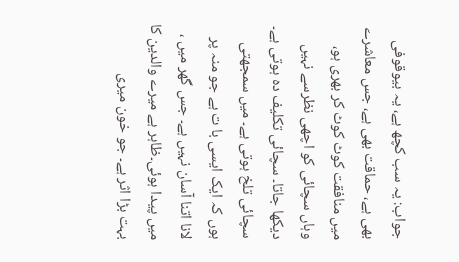جواب: یہ سب کچھ ہے، یہ بیوقوفی بھی ہے، حماقت بھی ہے، جس معاشرے میں منافقت کوٹ کوٹ کر بھری ہو، وہاں سچائی کو اچھی نظرسے نہیں دیکھا جاتا۔ سچائی تکلیف دہ ہوتی ہے۔ سچائی تلخ ہوتی ہے۔ میں سمجھتی ہوں کہ ایک ایسی با ت ہے جو منہ پر لانا اتنا آسان نہیں ہے۔ جس گھر میں ، میں پیدا ہوئی۔ظاہر ہے میرے والدین کا بہت بڑا اثر ہے۔ جو خون میری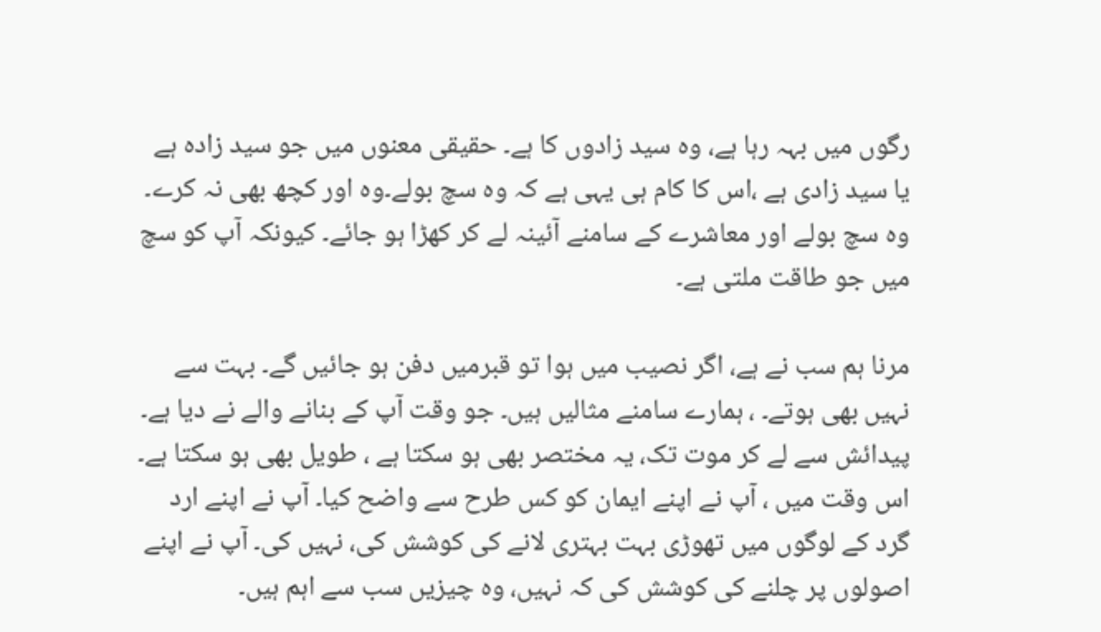رگوں میں بہہ رہا ہے، وہ سید زادوں کا ہے۔ حقیقی معنوں میں جو سید زادہ ہے یا سید زادی ہے ،اس کا کام ہی یہی ہے کہ وہ سچ بولے۔وہ اور کچھ بھی نہ کرے۔ وہ سچ بولے اور معاشرے کے سامنے آئینہ لے کر کھڑا ہو جائے۔ کیونکہ آپ کو سچ میں جو طاقت ملتی ہے۔

مرنا ہم سب نے ہے، اگر نصیب میں ہوا تو قبرمیں دفن ہو جائیں گے۔ بہت سے نہیں بھی ہوتے۔ ، ہمارے سامنے مثالیں ہیں۔ جو وقت آپ کے بنانے والے نے دیا ہے۔ پیدائش سے لے کر موت تک، یہ مختصر بھی ہو سکتا ہے ، طویل بھی ہو سکتا ہے۔ اس وقت میں ، آپ نے اپنے ایمان کو کس طرح سے واضح کیا۔ آپ نے اپنے ارد گرد کے لوگوں میں تھوڑی بہت بہتری لانے کی کوشش کی، نہیں کی۔ آپ نے اپنے اصولوں پر چلنے کی کوشش کی کہ نہیں، وہ چیزیں سب سے اہم ہیں۔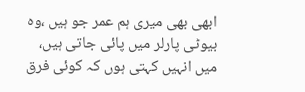ابھی بھی میری ہم عمر جو ہیں ،وہ بیوٹی پارلر میں پائی جاتی ہیں، میں انہیں کہتی ہوں کہ کوئی فرق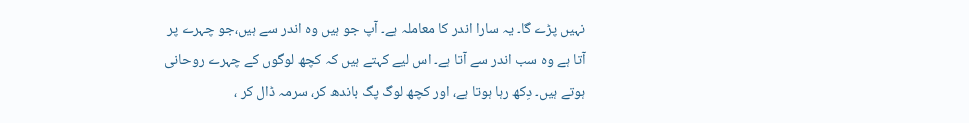نہیں پڑے گا۔ یہ سارا اندر کا معاملہ ہے۔ آپ جو ہیں وہ اندر سے ہیں،جو چہرے پر آتا ہے وہ سب اندر سے آتا ہے۔ اس لیے کہتے ہیں کہ کچھ لوگوں کے چہرے روحانی ہوتے ہیں۔ دِکھ رہا ہوتا ہے، اور کچھ لوگ پگ باندھ کر، سرمہ ڈال کر ،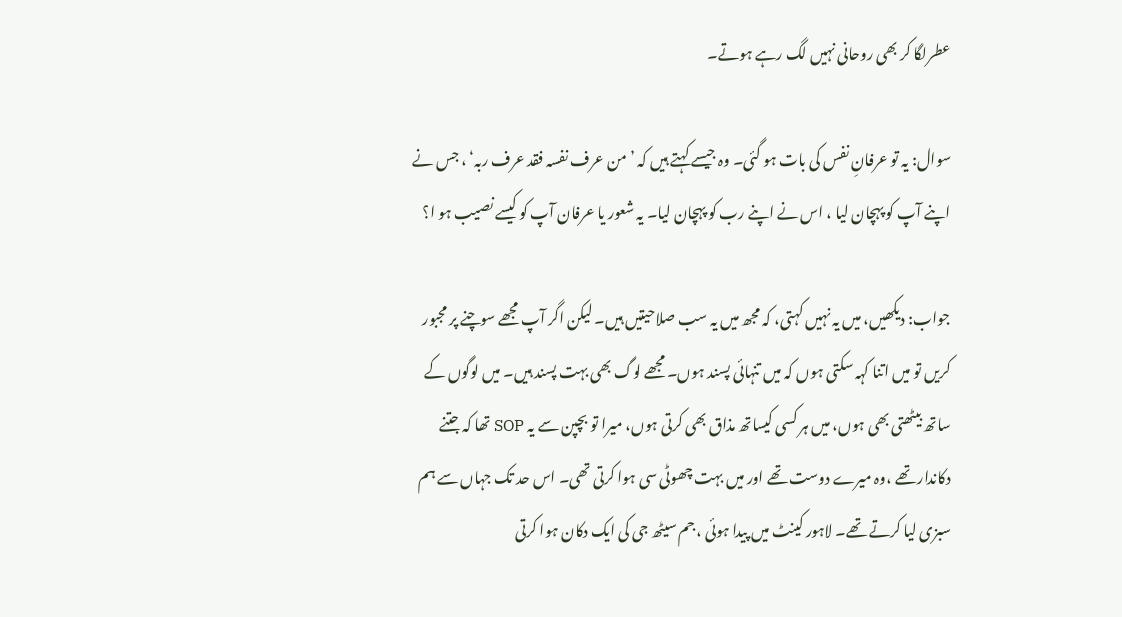عطرلگا کر بھی روحانی نہیں لگ رہے ہوتے۔

سوال: یہ تو عرفانِ نفس کی بات ہو گئی۔ وہ جیسے کہتے ہیں کہ ’من عرف نفسہ فقد عرف ربہ‘ ، جس نے اپنے آپ کو پہچان لیا ، اس نے اپنے رب کو پہچان لیا۔ یہ شعور یا عرفان آپ کو کیسے نصیب ہو ا؟

جواب: دیکھیں، میں یہ نہیں کہتی، کہ مجھ میں یہ سب صلاحیتیں ہیں۔ لیکن اگر آپ مجھے سوچنے پر مجبور کریں تو میں اتنا کہہ سکتی ہوں کہ میں تنہائی پسند ہوں۔ مجھے لوگ بھی بہت پسند ہیں۔ میں لوگوں کے ساتھ بیٹھتی بھی ہوں، میں ہر کسی کیساتھ مذاق بھی کرتی ہوں، میرا تو بچپن سے یہ SOP تھا کہ جتنے دکاندار تھے ،وہ میرے دوست تھے اور میں بہت چھوٹی سی ہوا کرتی تھی۔ اس حد تک جہاں سے ہم سبزی لیا کرتے تھے۔ لاہور کینٹ میں پیدا ہوئی ، جم سیٹھ جی کی ایک دکان ہوا کرتی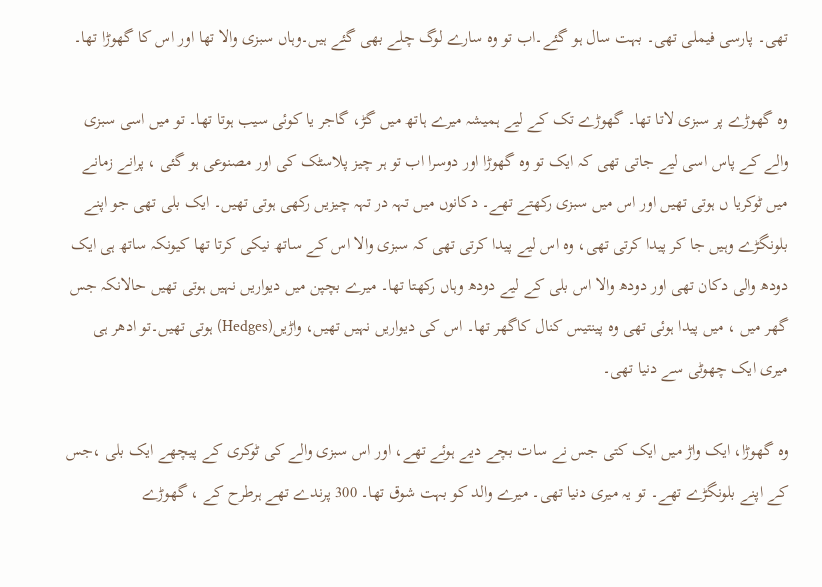تھی۔ پارسی فیملی تھی۔ بہت سال ہو گئے۔اب تو وہ سارے لوگ چلے بھی گئے ہیں۔وہاں سبزی والا تھا اور اس کا گھوڑا تھا۔

وہ گھوڑے پر سبزی لاتا تھا۔ گھوڑے تک کے لیے ہمیشہ میرے ہاتھ میں گڑ، گاجر یا کوئی سیب ہوتا تھا۔ تو میں اسی سبزی والے کے پاس اسی لیے جاتی تھی کہ ایک تو وہ گھوڑا اور دوسرا اب تو ہر چیز پلاسٹک کی اور مصنوعی ہو گئی ، پرانے زمانے میں ٹوکریا ں ہوتی تھیں اور اس میں سبزی رکھتے تھے۔ دکانوں میں تہہ در تہہ چیزیں رکھی ہوتی تھیں۔ ایک بلی تھی جو اپنے بلونگڑے وہیں جا کر پیدا کرتی تھی، وہ اس لیے پیدا کرتی تھی کہ سبزی والا اس کے ساتھ نیکی کرتا تھا کیونکہ ساتھ ہی ایک دودھ والی دکان تھی اور دودھ والا اس بلی کے لیے دودھ وہاں رکھتا تھا۔ میرے بچپن میں دیواریں نہیں ہوتی تھیں حالانکہ جس گھر میں ، میں پیدا ہوئی تھی وہ پینتیس کنال کاگھر تھا۔ اس کی دیواریں نہیں تھیں، واڑیں(Hedges) ہوتی تھیں۔تو ادھر ہی میری ایک چھوٹی سے دنیا تھی۔

وہ گھوڑا، ایک واڑ میں ایک کتی جس نے سات بچے دیے ہوئے تھے، اور اس سبزی والے کی ٹوکری کے پیچھے ایک بلی ،جس کے اپنے بلونگڑے تھے۔ تو یہ میری دنیا تھی۔ میرے والد کو بہت شوق تھا۔ 300 پرندے تھے ہرطرح کے ، گھوڑے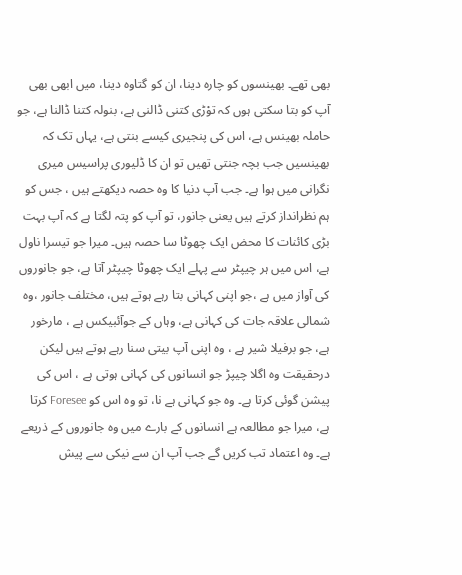بھی تھے۔ بھینسوں کو چارہ دینا، ان کو گتاوہ دینا، میں ابھی بھی آپ کو بتا سکتی ہوں کہ توْڑی کتنی ڈالنی ہے، بنولہ کتنا ڈالنا ہے، جو حاملہ بھینس ہے، اس کی پنجیری کیسے بنتی ہے، یہاں تک کہ بھینسیں جب بچہ جنتی تھیں تو ان کا ڈلیوری پراسیس میری نگرانی میں ہوا ہے۔ جب آپ دنیا کا وہ حصہ دیکھتے ہیں ، جس کو ہم نظرانداز کرتے ہیں یعنی جانور، تو آپ کو پتہ لگتا ہے کہ آپ بہت بڑی کائنات کا محض ایک چھوٹا سا حصہ ہیں۔ میرا جو تیسرا ناول ہے، اس میں ہر چیپٹر سے پہلے ایک چھوٹا چیپٹر آتا ہے، جو جانوروں کی آواز میں ہے ،جو اپنی کہانی بتا رہے ہوتے ہیں، مختلف جانور ،وہ شمالی علاقہ جات کی کہانی ہے، وہاں کے جوآئبیکس ہے ، مارخور ہے، جو برفیلا شیر ہے ، وہ اپنی آپ بیتی سنا رہے ہوتے ہیں لیکن درحقیقت وہ اگلا چیپڑ جو انسانوں کی کہانی ہوتی ہے ، اس کی پیشن گوئی کرتا ہے۔ وہ جو کہانی ہے نا، تو وہ اس کو Foresee کرتا ہے، میرا جو مطالعہ ہے انسانوں کے بارے میں وہ جانوروں کے ذریعے ہے۔ وہ اعتماد تب کریں گے جب آپ ان سے نیکی سے پیش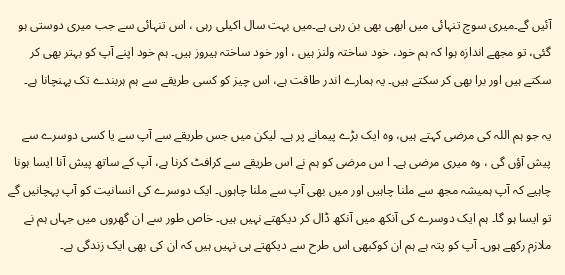آئیں گے۔میری سوچ تنہائی میں ابھی بھی بن رہی ہے۔میں بہت سال اکیلی رہی ، اس تنہائی سے جب میری دوستی ہو گئی، تو مجھے اندازہ ہوا کہ ہم خود، خود ساختہ ولنز ہیں ، اور خود ساختہ ہیروز ہیں۔ ہم خود اپنے آپ کو بہتر بھی کر سکتے ہیں اور برا بھی کر سکتے ہیں۔ یہ ہمارے اندر طاقت ہے، اس چیز کو کسی طریقے سے ہم ہربندے تک پہنچانا ہے۔

یہ جو ہم اللہ کی مرضی کہتے ہیں، وہ ایک بڑے پیمانے پر ہے۔ لیکن میں جس طریقے سے آپ سے یا کسی دوسرے سے پیش آؤں گی ، وہ میری مرضی ہے۔ ا س مرضی کو ہم نے اس طریقے سے کرافٹ کرنا ہے، آپ کے ساتھ پیش آنا ایسا ہونا چاہیے کہ آپ ہمیشہ مجھ سے ملنا چاہیں اور میں بھی آپ سے ملنا چاہوں۔ ایک دوسرے کی انسانیت کو آپ پہچانیں گے تو ایسا ہو گا۔ ہم ایک دوسرے کی آنکھ میں آنکھ ڈال کر دیکھتے نہیں ہیں۔ خاص طور سے ان گھروں میں جہاں ہم نے ملازم رکھے ہوں۔ آپ کو پتہ ہے ہم ان کوکبھی اس طرح سے دیکھتے ہی نہیں ہیں کہ ان کی بھی ایک زندگی ہے۔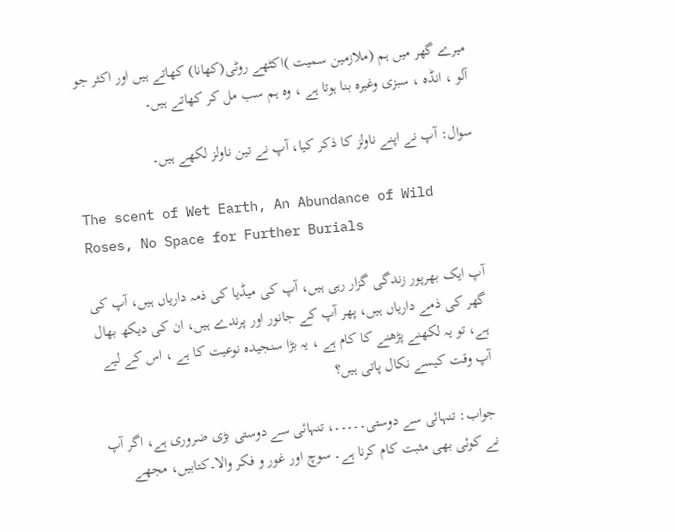میرے گھر میں ہم (ملازمین سمیت )اکٹھے روٹی(کھانا) کھاتے ہیں اور اکثر جو آلو ، انڈہ ، سبزی وغیرہ بنا ہوتا ہے ، وہ ہم سب مل کر کھاتے ہیں۔

سوال: آپ نے اپنے ناولز کا ذکر کیا، آپ نے تین ناولز لکھے ہیں۔

The scent of Wet Earth, An Abundance of Wild Roses, No Space for Further Burials

آپ ایک بھرپور زندگی گزار رہی ہیں، آپ کی میڈیا کی ذمہ داریاں ہیں، آپ کی گھر کی ذمے داریاں ہیں، پھر آپ کے جانور اور پرندے ہیں، ان کی دیکھ بھال ہے، تو یہ لکھنے پڑھنے کا کام ہے ، یہ بڑا سنجیدہ نوعیت کا ہے ، اس کے لیے آپ وقت کیسے نکال پاتی ہیں؟

جواب: تنہائی سے دوستی۔۔۔۔۔، تنہائی سے دوستی بڑی ضروری ہے، اگر آپ نے کوئی بھی مثبت کام کرنا ہے۔ سوچ اور غور و فکر والا۔کتابیں، مجھے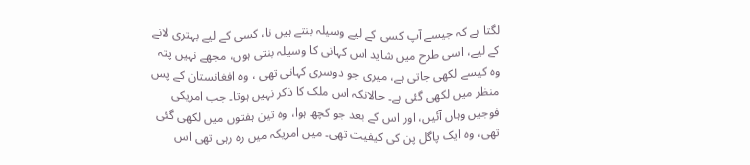لگتا ہے کہ جیسے آپ کسی کے لیے وسیلہ بنتے ہیں نا، کسی کے لیے بہتری لانے کے لیے، اسی طرح میں شاید اس کہانی کا وسیلہ بنتی ہوں، مجھے نہیں پتہ وہ کیسے لکھی جاتی ہے، میری جو دوسری کہانی تھی ، وہ افغانستان کے پس منظر میں لکھی گئی ہے۔ حالانکہ اس ملک کا ذکر نہیں ہوتا۔ جب امریکی فوجیں وہاں آئیں، اور اس کے بعد جو کچھ ہوا، وہ تین ہفتوں میں لکھی گئی تھی، وہ ایک پاگل پن کی کیفیت تھی۔ میں امریکہ میں رہ رہی تھی اس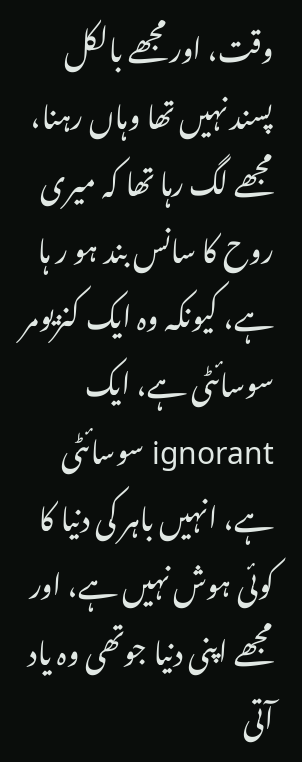وقت، اور مجھے بالکل پسند نہیں تھا وہاں رہنا، مجھے لگ رہا تھا کہ میری روح کا سانس بند ہو ر ہا ہے، کیونکہ وہ ایک کنزیومر سوسائٹی ہے، ایک ignorant سوسائٹی ہے، انہیں باہر کی دنیا کا کوئی ہوش نہیں ہے، اور مجھے اپنی دنیا جوتھی وہ یاد آتی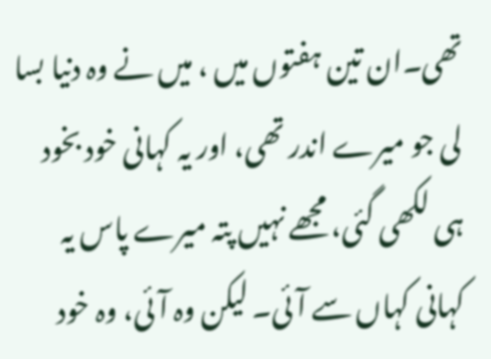تھی۔ان تین ہفتوں میں ، میں نے وہ دنیا بسا لی جو میرے اندر تھی، اور یہ کہانی خود بخود ہی لکھی گئی، مجھے نہیں پتہ میرے پاس یہ کہانی کہاں سے آئی۔ لیکن وہ آئی، وہ خود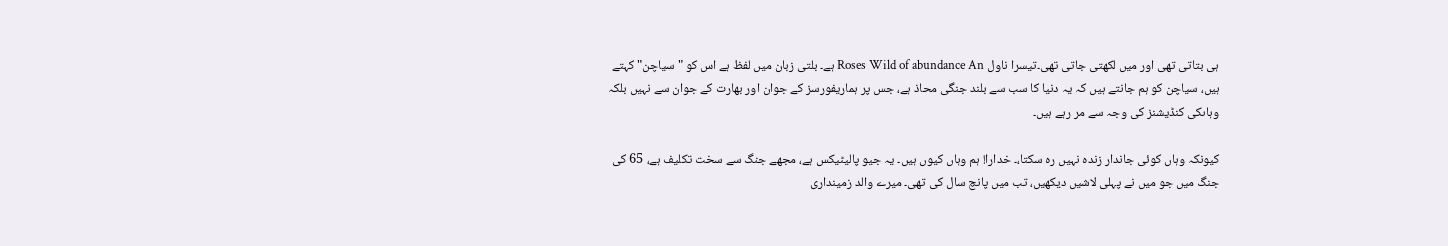ہی بتاتی تھی اور میں لکھتی جاتی تھی۔تیسرا ناول Roses Wild of abundance An ہے۔ بلتی زبان میں لفظ ہے اس کو " سیاچن" کہتے ہیں، سیاچن کو ہم جانتے ہیں کہ یہ دنیا کا سب سے بلند جنگی محاذ ہے، جس پر ہماریفورسز کے جوان اور بھارت کے جوان سے نہیں بلکہ وہاںکی کنڈیشنز کی وجہ سے مر رہے ہیں۔

کیونکہ وہاں کوئی جاندار زندہ نہیں رہ سکتا،۔ خدارا! ہم وہاں کیوں ہیں۔ یہ جیو پالیٹیکس ہے، مجھے جنگ سے سخت تکلیف ہے، 65 کی جنگ میں جو میں نے پہلی لاشیں دیکھیں، تب میں پانچ سال کی تھی۔ میرے والد زمینداری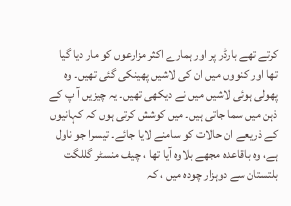کرتے تھے بارڈر پر اور ہمارے اکثر مزارعوں کو مار دیا گیا تھا اور کنووں میں ان کی لاشیں پھینکی گئی تھیں۔ وہ پھولی ہوئی لاشیں میں نے دیکھی تھیں۔ یہ چیزیں آ پ کے ذہن میں سما جاتی ہیں۔ میں کوشش کرتی ہوں کہ کہانیوں کے ذریعے ان حالات کو سامنے لایا جائے۔ تیسرا جو ناول ہے، وہ باقاعدہ مجھے بلاوہ آیا تھا ، چیف منسٹر گللگت بلتستان سے دوہزار چودہ میں ، کہ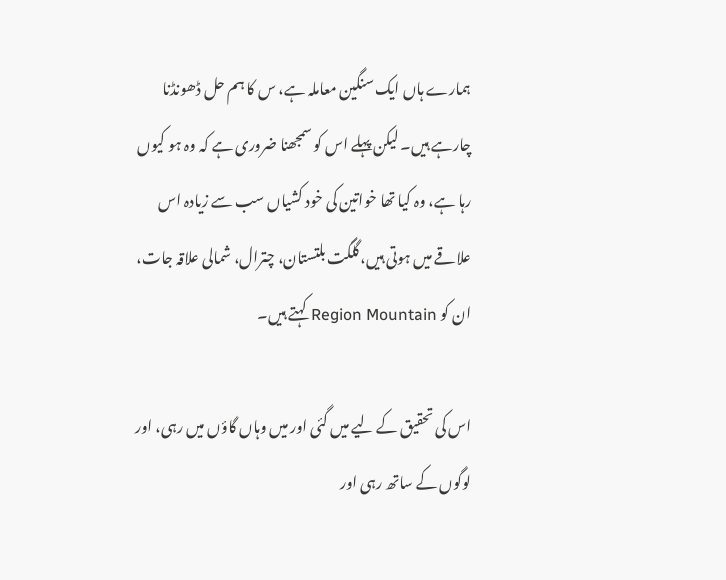ہمارے ہاں ایک سنگین معاملہ ہے، س کا ہم حل ڈھونڈنا چارہے ہیں۔ لیکن پہلے اس کو سمجھنا ضروری ہے کہ وہ ہو کیوں رہا ہے، وہ کیا تھا خواتین کی خود کشیاں سب سے زیادہ اس علاقے میں ہوتی ہیں،گلگت بلتستان، چترال، شمالی علاقہ جات، ان کو Region Mountain کہتے ہیں۔

اس کی تحقیق کے لیے میں گئی اور میں وہاں گاؤں میں رہی، اور لوگوں کے ساتھ رہی اور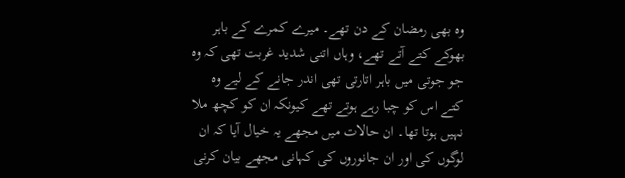وہ بھی رمضان کے دن تھے۔ میرے کمرے کے باہر بھوکے کتے آتے تھے، وہاں اتنی شدید غربت تھی کہ وہ جو جوتی میں باہر اتارتی تھی اندر جانے کے لیے وہ کتے اس کو چبا رہے ہوتے تھے کیونکہ ان کو کچھ ملا نہیں ہوتا تھا۔ ان حالات میں مجھے یہ خیال آیا کہ ان لوگوں کی اور ان جانوروں کی کہانی مجھے بیان کرنی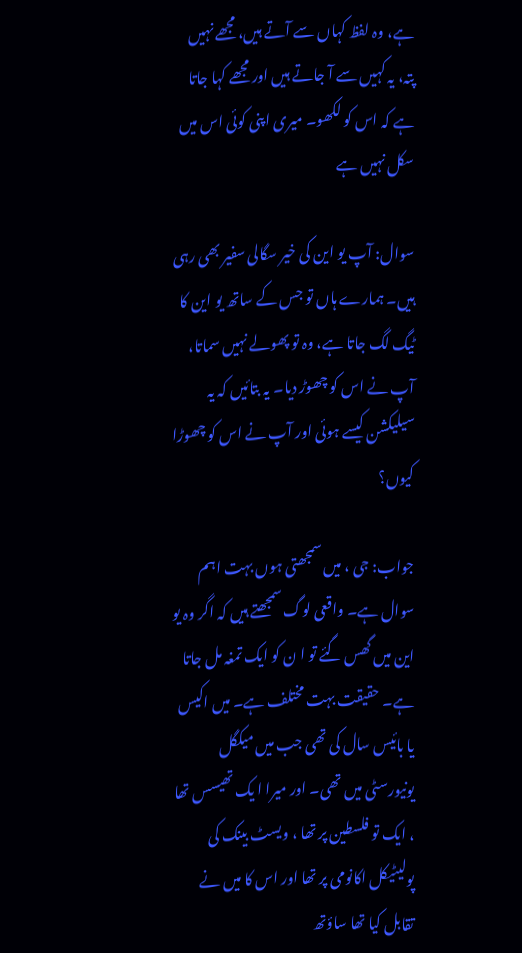ہے، وہ لفظ کہاں سے آتے ہیں، مجھے نہیں پتہ، یہ کہیں سے آ جاتے ہیں اور مجھے کہا جاتا ہے کہ اس کو لکھو۔ میری اپنی کوئی اس میں سکل نہیں ہے

سوال: آپ یو این کی خیر سگالی سفیر بھی رہی ہیں۔ ہمارے ہاں تو جس کے ساتھ یو این کا ٹیگ لگ جاتا ہے، وہ تو پھولے نہیں سماتا، آپ نے اس کو چھوڑ دیا۔ یہ بتائیں کہ یہ سیلیکشن کیسے ہوئی اور آپ نے اس کو چھوڑا کیوں؟

جواب: جی ، میں سمجھتی ہوں بہت اہم سوال ہے۔ واقعی لوگ سمجھتے ہیں کہ اگر وہ یو این میں گھس گئے تو ا ن کو ایک تمغہ مل جاتا ہے۔ حقیقت بہت مختلف ہے۔ میں اکیس یا بائیس سال کی تھی جب میں میکگل یونیورسٹی میں تھی۔ اور میرا ا یک تھیسس تھا ، ایک تو فلسطین پر تھا ، ویسٹ بینک کی پولیٹیکل اکانومی پر تھا اور اس کا میں نے تقابل کیا تھا ساؤتھ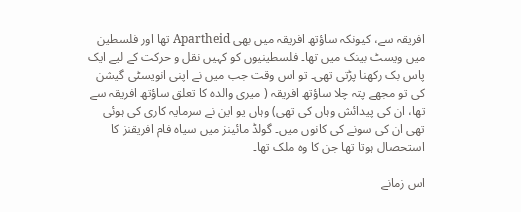افریقہ سے، کیونکہ ساؤتھ افریقہ میں بھی Apartheid تھا اور فلسطین میں ویسٹ بینک میں تھا۔ فلسطینیوں کو کہیں نقل و حرکت کے لیے ایک پاس بک رکھنا پڑتی تھی۔ تو اس وقت جب میں نے اپنی انویسٹی گیشن کی تو مجھے پتہ چلا ساؤتھ افریقہ ( میری والدہ کا تعلق ساؤتھ افریقہ سے تھا، ان کی پیدائش وہاں کی تھی) وہاں یو این نے سرمایہ کاری کی ہوئی تھی ان کی سونے کی کانوں میں۔ گولڈ مائینز میں سیاہ فام افریقنز کا استحصال ہوتا تھا جن کا وہ ملک تھا۔

اس زمانے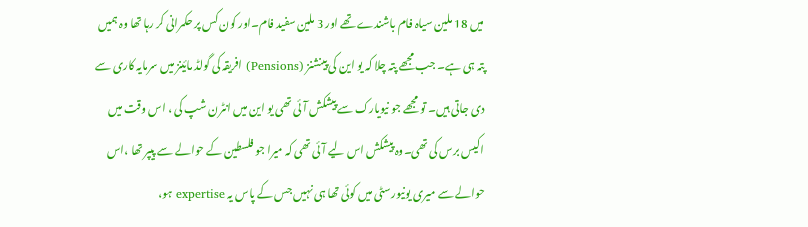میں 18 ملین سیاہ فام باشندے تھے اور 3 ملین سفید فام۔اور کون کس پر حکمرانی کر رہا تھا وہ ہمیں پتہ ہی ہے۔ جب مجھے پتہ چلا کہ یو این کی پینشنز (Pensions) افریقہ کی گولڈ مائینز میں سرمایہ کاری سے دی جاتی ہیں۔ تو مجھے جو نیویارک سے پیشکش آئی تھی یو این میں انٹرن شپ کی ، اس وقت میں اکیس برس کی تھی۔وہ پیشکش اس لیے آئی تھی کہ میرا جو فلسطین کے حوالے سے پیپر تھا ،اس حوالے سے میری یونیورسٹی میں کوئی تھا ہی نہیں جس کے پاس یہ expertise ہو،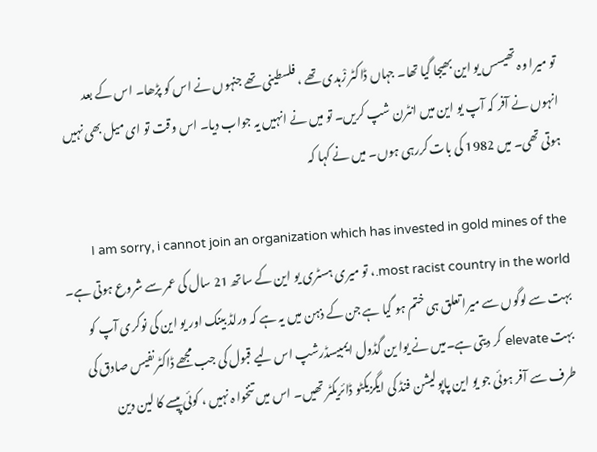تو میرا وہ تھیسس یو این بھیجا گیا تھا۔ جہاں ڈاکٹر زْہدی تھے ، فلسطینی تھے جنہوں نے اس کو پڑھا۔ اس کے بعد انہوں نے آفر کہ آپ یو این میں انٹرن شپ کریں۔ تو میں نے انہیں یہ جواب دیا۔ اس وقت تو ای میل بھی نہیں ہوتی تھی۔ میں 1982 کی بات کررہی ہوں۔ میں نے کہا کہ

I am sorry, i cannot join an organization which has invested in gold mines of the most racist country in the world.، تو میری ہسٹری یو این کے ساتھ 21 سال کی عمر سے شروع ہوتی ہے۔ بہت سے لوگوں سے میرا تعلق ہی ختم ہو گیا ہے جن کے ذہن میں یہ ہے کہ ورلڈ بینک اور یو این کی نوکری آپ کو بہت elevate کر دیتی ہے۔میں نے یوا ین گڈول ایمبیسڈرشپ اس لیے قبول کی جب مجھے ڈاکٹرنفیس صادق کی طرف سے آفر ہوئی جو یو این پاپولیشن فنڈ کی ایگزیکٹو ڈائریکٹر تھیں۔ اس میں تنخوا ہ نہیں ، کوئی پیسے کا لین دین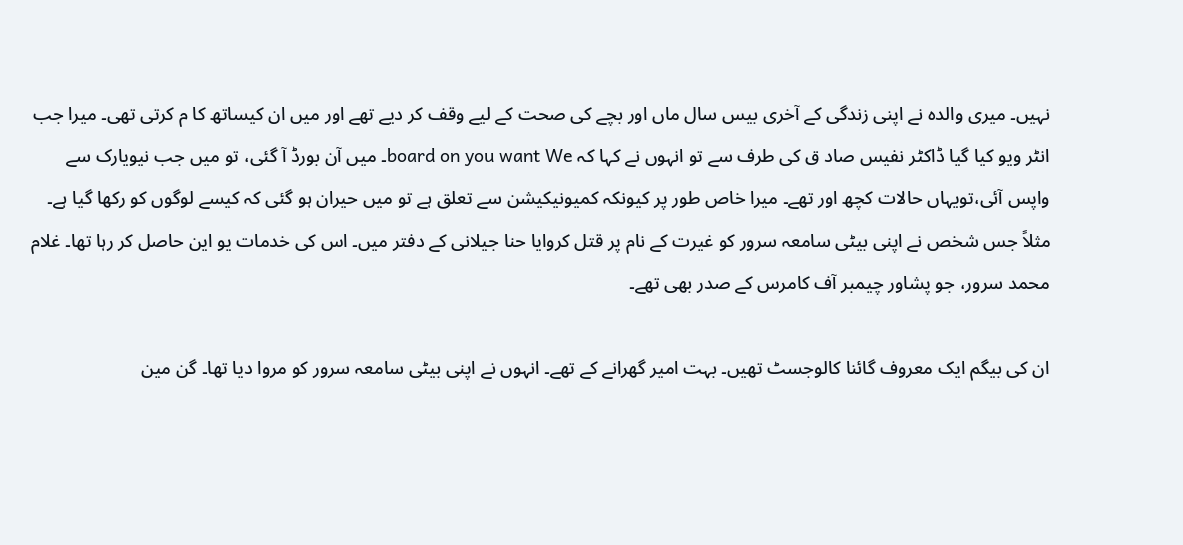نہیں۔ میری والدہ نے اپنی زندگی کے آخری بیس سال ماں اور بچے کی صحت کے لیے وقف کر دیے تھے اور میں ان کیساتھ کا م کرتی تھی۔ میرا جب انٹر ویو کیا گیا ڈاکٹر نفیس صاد ق کی طرف سے تو انہوں نے کہا کہ board on you want We۔ میں آن بورڈ آ گئی، تو میں جب نیویارک سے واپس آئی،تویہاں حالات کچھ اور تھے۔ میرا خاص طور پر کیونکہ کمیونیکیشن سے تعلق ہے تو میں حیران ہو گئی کہ کیسے لوگوں کو رکھا گیا ہے۔ مثلاً جس شخص نے اپنی بیٹی سامعہ سرور کو غیرت کے نام پر قتل کروایا حنا جیلانی کے دفتر میں۔ اس کی خدمات یو این حاصل کر رہا تھا۔ غلام محمد سرور، جو پشاور چیمبر آف کامرس کے صدر بھی تھے۔

ان کی بیگم ایک معروف گائنا کالوجسٹ تھیں۔ بہت امیر گھرانے کے تھے۔ انہوں نے اپنی بیٹی سامعہ سرور کو مروا دیا تھا۔ گن مین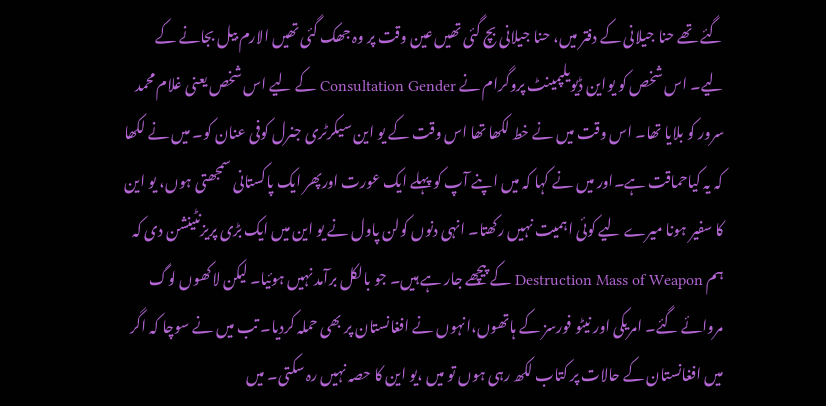گئے تھے حنا جیلانی کے دفتر میں، حنا جیلانی بچ گئی تھیں عین وقت پر وہ جھک گئی تھیں الارم بیل بجانے کے لیے۔ اس شخص کو یواین ڈیویلپمینٹ پروگرام نے Consultation Gender کے لیے اس شخص یعنی غلام محمد سرور کو بلایا تھا۔ اس وقت میں نے خط لکھا تھا اس وقت کے یو این سیکرٹری جنرل کوفی عنان کو۔ میں نے لکھا کہ یہ کیاحماقت ہے۔اور میں نے کہا کہ میں اپنے آپ کو پہلے ایک عورت اورپھر ایک پاکستانی سمجھتی ہوں، یو این کا سفیر ہونا میرے لیے کوئی اہمیت نہیں رکھتا۔ انہی دنوں کولن پاول نے یو این میں ایک بڑی پریزنٹینشن دی کہ ہم Destruction Mass of Weapon کے پیچھے جار ہے ہیں۔ جو بالکل برآمد نہیں ہوئیا۔ لیکن لاکھوں لوگ مروائے گئے۔ امریکی اور نیٹو فورسز کے ہاتھوں،انہوں نے افغانستان پر بھی حملہ کردیا۔ تب میں نے سوچا کہ اگر میں افغانستان کے حالات پر کتاب لکھ رہی ہوں تو میں ،یو این کا حصہ نہیں رہ سکتی۔ میں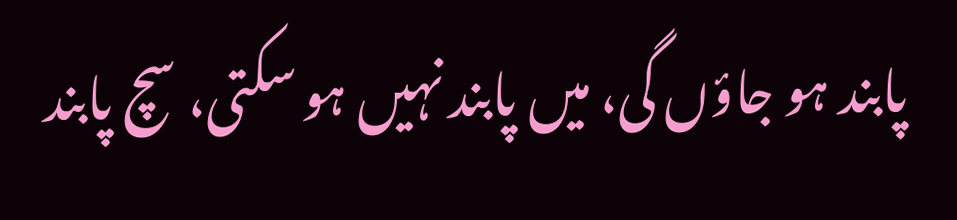پابند ہو جاؤں گی، میں پابند نہیں ہو سکتی، سچ پابند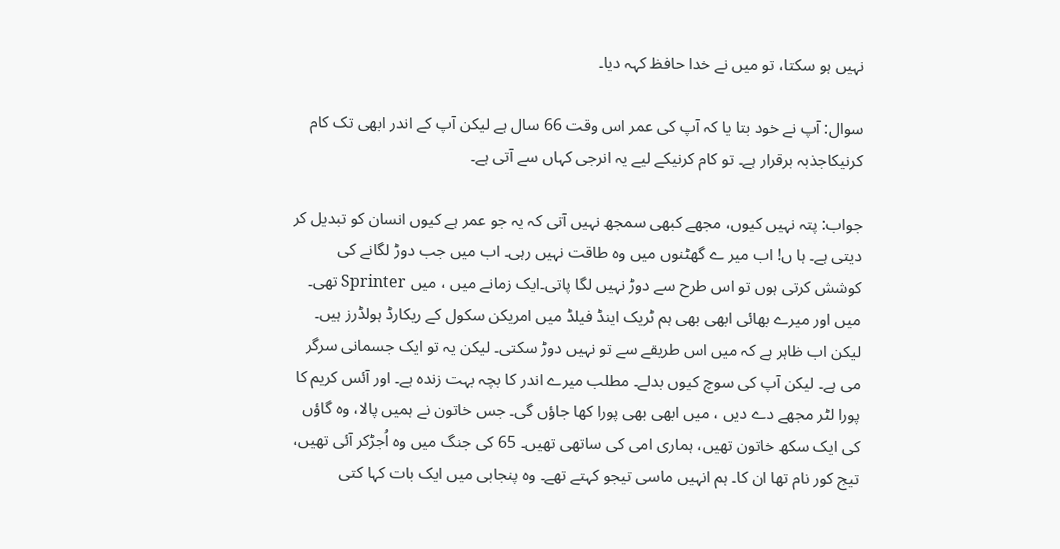نہیں ہو سکتا، تو میں نے خدا حافظ کہہ دیا۔

سوال: آپ نے خود بتا یا کہ آپ کی عمر اس وقت 66 سال ہے لیکن آپ کے اندر ابھی تک کام کرنیکاجذبہ برقرار ہے۔ تو کام کرنیکے لیے یہ انرجی کہاں سے آتی ہے۔

جواب: پتہ نہیں کیوں، مجھے کبھی سمجھ نہیں آتی کہ یہ جو عمر ہے کیوں انسان کو تبدیل کر دیتی ہے۔ ہا ں! اب میر ے گھٹنوں میں وہ طاقت نہیں رہی۔ اب میں جب دوڑ لگانے کی کوشش کرتی ہوں تو اس طرح سے دوڑ نہیں لگا پاتی۔ایک زمانے میں ، میں Sprinter تھی۔ میں اور میرے بھائی ابھی بھی ہم ٹریک اینڈ فیلڈ میں امریکن سکول کے ریکارڈ ہولڈرز ہیں۔ لیکن اب ظاہر ہے کہ میں اس طریقے سے تو نہیں دوڑ سکتی۔ لیکن یہ تو ایک جسمانی سرگر می ہے۔ لیکن آپ کی سوچ کیوں بدلے۔ مطلب میرے اندر کا بچہ بہت زندہ ہے۔ اور آئس کریم کا پورا لٹر مجھے دے دیں ، میں ابھی بھی پورا کھا جاؤں گی۔ جس خاتون نے ہمیں پالا، وہ گاؤں کی ایک سکھ خاتون تھیں، ہماری امی کی ساتھی تھیں۔ 65 کی جنگ میں وہ اُجڑکر آئی تھیں، تیج کور نام تھا ان کا۔ ہم انہیں ماسی تیجو کہتے تھے۔ وہ پنجابی میں ایک بات کہا کتی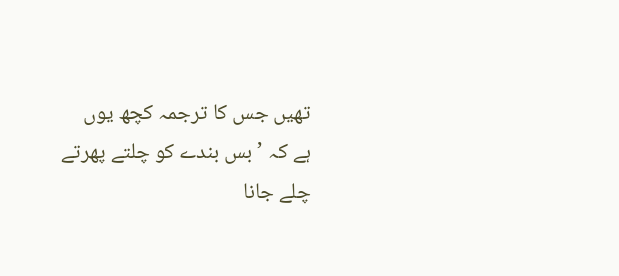تھیں جس کا ترجمہ کچھ یوں ہے کہ ’بس بندے کو چلتے پھرتے چلے جانا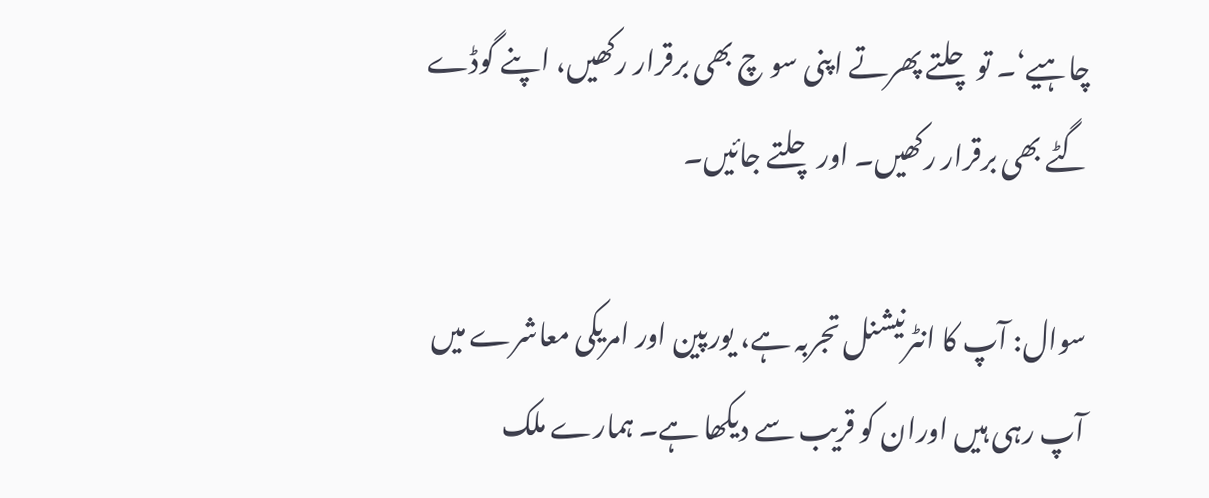چاہیے‘۔ تو چلتے پھرتے اپنی سو چ بھی برقرار رکھیں، اپنے گوڈے گٹے بھی برقرار رکھیں۔ اور چلتے جائیں۔

سوال: آپ کا انٹرنیشنل تجربہ ہے، یورپین اور امریکی معاشرے میں آپ رہی ہیں اوران کو قریب سے دیکھا ہے۔ ہمارے ملک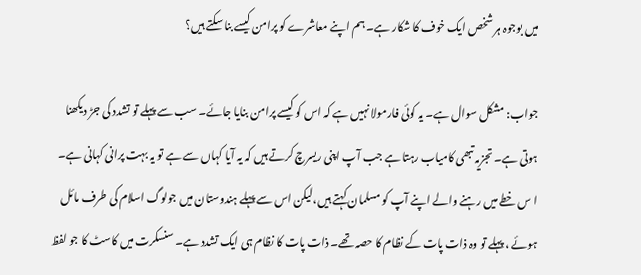میں بوجوہ ہر شخص ایک خوف کا شکار ہے۔ ہم اپنے معاشرے کو پرامن کیسے بنا سکتے ہیں؟

جواب: مشکل سوال ہے۔ یہ کوئی فارمولا نہیں ہے کہ اس کو کیسے پرامن بنایا جائے۔ سب سے پہلے تو تشدد کی جڑ دیکھنا ہوتی ہے۔ تجزیہ تبھی کامیاب رہتا ہے جب آپ اپنی ریسرچ کرتے ہیں کہ یہ آیا کہاں سے ہے تو یہ بہت پرانی کہانی ہے۔ ا س خطے میں رہنے والے اپنے آپ کو مسلمان کہتے ہیں،لیکن اس سے پہلے ہندوستان میں جولوگ اسلام کی طرف مائل ہوئے ، پہلے تو وہ ذات پات کے نظام کا حصہ تھے۔ ذات پات کا نظام ہی ایک تشدد ہے۔ سنسکرت میں کاسٹ کا جو لفظ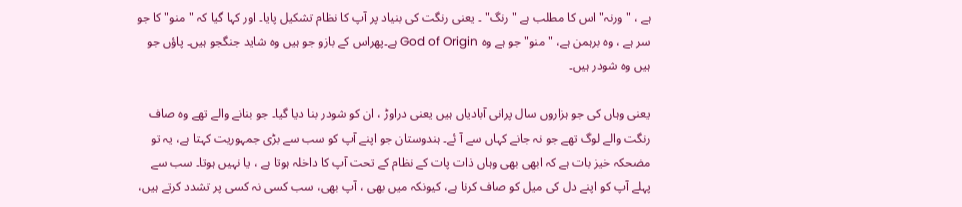ہے ، "ورنہ" اس کا مطلب ہے " رنگ" ۔ یعنی رنگت کی بنیاد پر آپ کا نظام تشکیل پایا۔ اور کہا گیا کہ " منو" کا جو سر ہے ، وہ برہمن ہے، " منو" جو ہے وہ God of Origin ہے۔پھراس کے بازو جو ہیں وہ شاید جنگجو ہیں۔ پاؤں جو ہیں وہ شودر ہیں۔

یعنی وہاں کی جو ہزاروں سال پرانی آبادیاں ہیں یعنی دراوڑ ، ان کو شودر بنا دیا گیا۔ جو بنانے والے تھے وہ صاف رنگت والے لوگ تھے جو نہ جانے کہاں سے آ ئے۔ ہندوستان جو اپنے آپ کو سب سے بڑی جمہوریت کہتا ہے، یہ تو مضحکہ خیز بات ہے کہ ابھی بھی وہاں ذات پات کے نظام کے تحت آپ کا داخلہ ہوتا ہے ، یا نہیں ہوتا۔ سب سے پہلے آپ کو اپنے دل کی میل کو صاف کرنا ہے، کیونکہ میں بھی ، آپ بھی، سب کسی نہ کسی پر تشدد کرتے ہیں،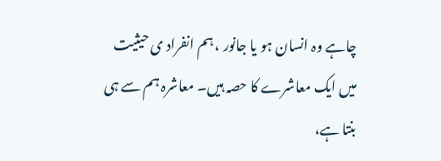چاہے وہ انسان ہو یا جانور ، ہم انفراد ی حیثیت میں ایک معاشرے کا حصہ ہیں۔ معاشرہ ہم سے ہی بنتا ہے،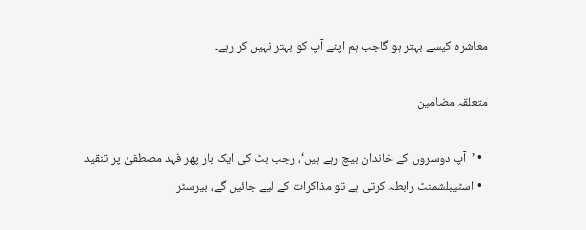معاشرہ کیسے بہتر ہو گاجب ہم اپنے آپ کو بہتر نہیں کر رہے۔

متعلقہ مضامین

  • ’آپ دوسروں کے خاندان بیچ رہے ہیں‘، رجب بٹ کی ایک بار پھر فہد مصطفیٰ پر تنقید
  • اسٹیبلشمنٹ رابطہ کرتی ہے تو مذاکرات کے لیے جائیں گے، بیرسٹر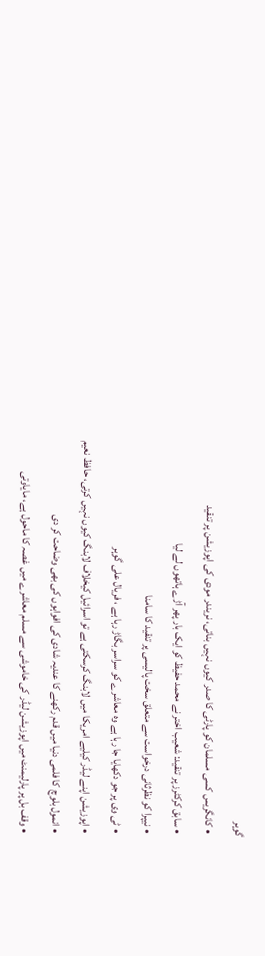گوہر
  • کانگریس کسی مسلمان کو پارٹی کا صدر کیوں نہیں بناتی، نریندر مودی کی اپوزیشن پر تنقید
  • سابق کرکٹرز پر تنقید: شعیب اختر نے محمد حفیظ کو ایک بار پھر آڑے ہاتھوں لے لیا
  • نیپرا کو نظرثانی درخواست سے متعلق سخت پالیسی پر تنقید کا سامنا
  • ٹی وی پر جو دکھایا جا رہا ہے وہ معاشرے کو سراسر بگاڑ رہا ہے ، فریال علی گوہر
  • اپوزیشن اپنے لیڈر کیلیے امریکا میں لابنگ کرسکتی ہے تو اسرائیل کیخلاف لابنگ کیوں نہیں کرتی، حافظ نعیم
  • انمول بلوچ کا فلمی دنیا میں قدم رکھنے کا عندیہ شادی کی افواہوں کی بھی وضاحت کر دی
  • وقف بل پر پارلیمنٹ میں اپوزیشن لیڈر کی خاموشی سے مسلم معاشرے میں غصہ کا ماحول ہے، مایاوتی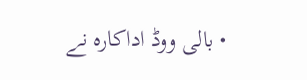• بالی ووڈ اداکارہ نے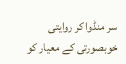سر منڈوا کر روایتی خوبصورتی کے معیار کو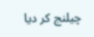چیلنج کر دیا